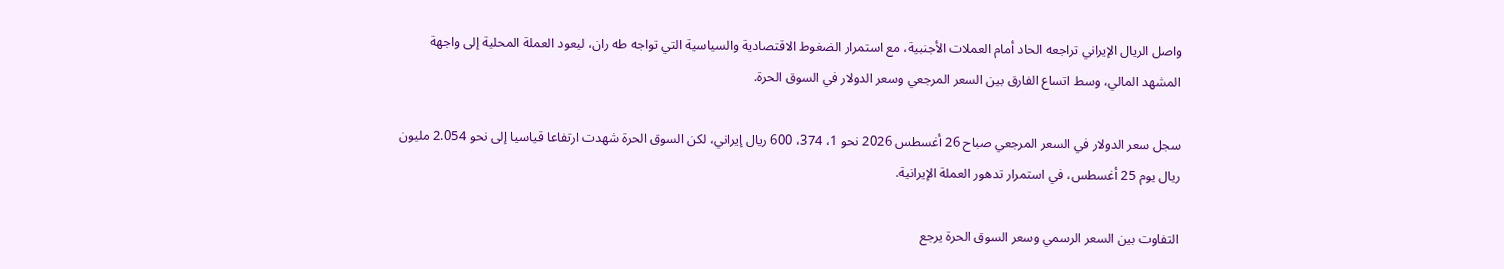واصل الريال الإيراني تراجعه الحاد أمام العملات الأجنبية، مع استمرار الضغوط الاقتصادية والسياسية التي تواجه طه ران، ليعود العملة المحلية إلى واجهة المشهد المالي، وسط اتساع الفارق بين السعر المرجعي وسعر الدولار في السوق الحرة.

سجل سعر الدولار في السعر المرجعي صباح 26 أغسطس 2026 نحو 1، 374، 600 ريال إيراني، لكن السوق الحرة شهدت ارتفاعا قياسيا إلى نحو 2.054 مليون ريال يوم 25 أغسطس، في استمرار تدهور العملة الإيرانية.

التفاوت بين السعر الرسمي وسعر السوق الحرة يرجع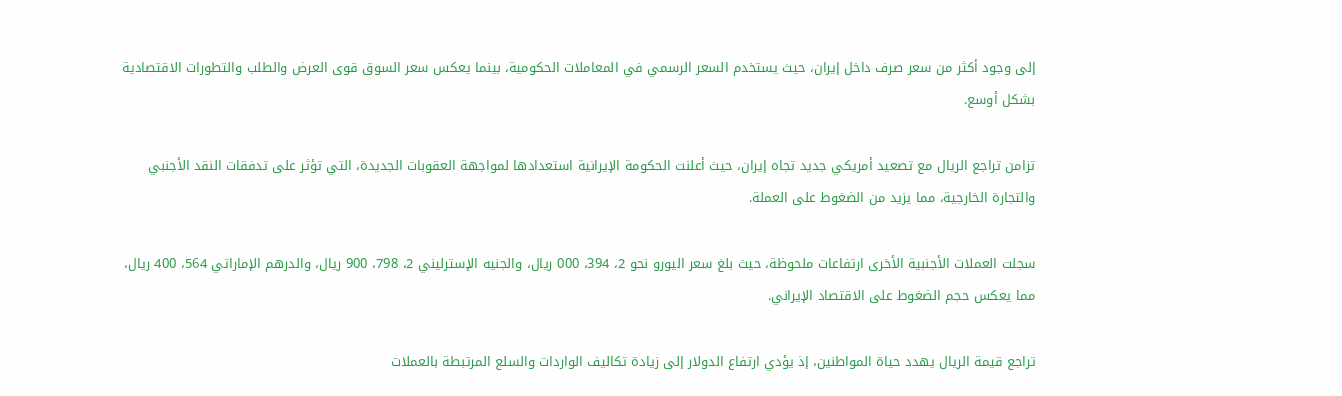إلى وجود أكثر من سعر صرف داخل إيران، حيث يستخدم السعر الرسمي في المعاملات الحكومية، بينما يعكس سعر السوق قوى العرض والطلب والتطورات الاقتصادية بشكل أوسع.

تزامن تراجع الريال مع تصعيد أمريكي جديد تجاه إيران، حيث أعلنت الحكومة الإيرانية استعدادها لمواجهة العقوبات الجديدة، التي تؤثر على تدفقات النقد الأجنبي والتجارة الخارجية، مما يزيد من الضغوط على العملة.

سجلت العملات الأجنبية الأخرى ارتفاعات ملحوظة، حيث بلغ سعر اليورو نحو 2، 394، 000 ريال، والجنيه الإسترليني 2، 798، 900 ريال، والدرهم الإماراتي 564، 400 ريال، مما يعكس حجم الضغوط على الاقتصاد الإيراني.

تراجع قيمة الريال يهدد حياة المواطنين، إذ يؤدي ارتفاع الدولار إلى زيادة تكاليف الواردات والسلع المرتبطة بالعملات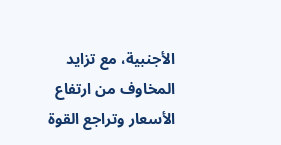الأجنبية، مع تزايد المخاوف من ارتفاع الأسعار وتراجع القوة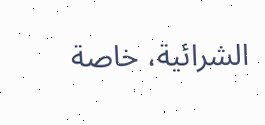الشرائية، خاصة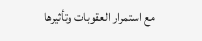مع استمرار العقوبات وتأثيرها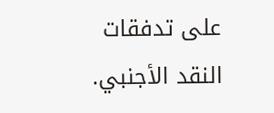على تدفقات النقد الأجنبي.